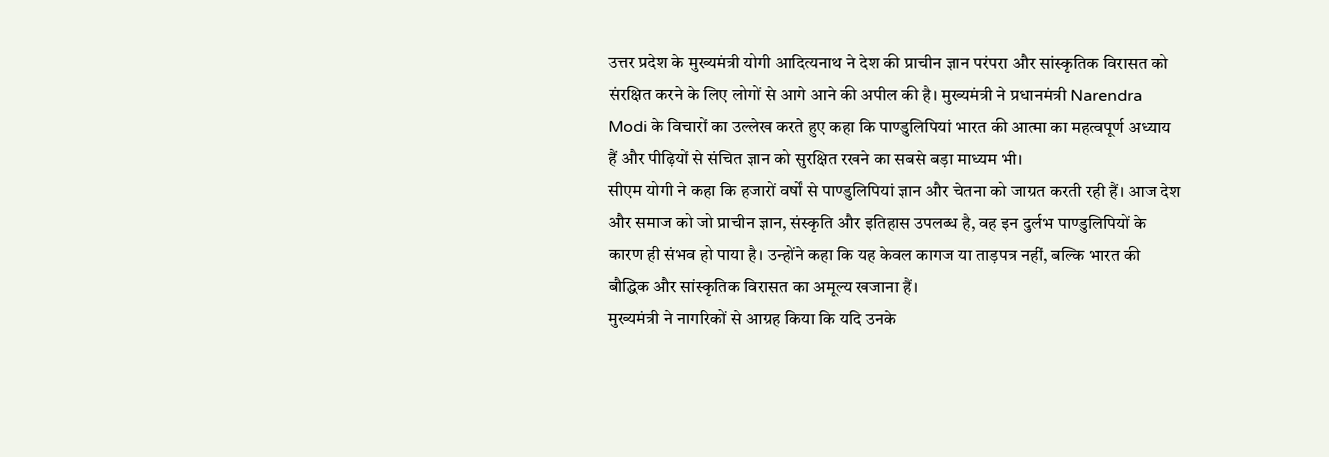उत्तर प्रदेश के मुख्यमंत्री योगी आदित्यनाथ ने देश की प्राचीन ज्ञान परंपरा और सांस्कृतिक विरासत को संरक्षित करने के लिए लोगों से आगे आने की अपील की है। मुख्यमंत्री ने प्रधानमंत्री Narendra Modi के विचारों का उल्लेख करते हुए कहा कि पाण्डुलिपियां भारत की आत्मा का महत्वपूर्ण अध्याय हैं और पीढ़ियों से संचित ज्ञान को सुरक्षित रखने का सबसे बड़ा माध्यम भी।
सीएम योगी ने कहा कि हजारों वर्षों से पाण्डुलिपियां ज्ञान और चेतना को जाग्रत करती रही हैं। आज देश और समाज को जो प्राचीन ज्ञान, संस्कृति और इतिहास उपलब्ध है, वह इन दुर्लभ पाण्डुलिपियों के कारण ही संभव हो पाया है। उन्होंने कहा कि यह केवल कागज या ताड़पत्र नहीं, बल्कि भारत की बौद्धिक और सांस्कृतिक विरासत का अमूल्य खजाना हैं।
मुख्यमंत्री ने नागरिकों से आग्रह किया कि यदि उनके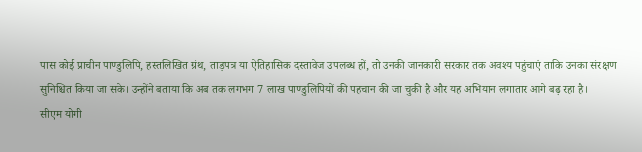पास कोई प्राचीन पाण्डुलिपि, हस्तलिखित ग्रंथ, ताड़पत्र या ऐतिहासिक दस्तावेज उपलब्ध हों, तो उनकी जानकारी सरकार तक अवश्य पहुंचाएं ताकि उनका संरक्षण सुनिश्चित किया जा सके। उन्होंने बताया कि अब तक लगभग 7 लाख पाण्डुलिपियों की पहचान की जा चुकी है और यह अभियान लगातार आगे बढ़ रहा है।
सीएम योगी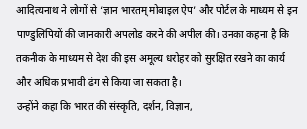आदित्यनाथ ने लोगों से ‘ज्ञान भारतम् मोबाइल ऐप’ और पोर्टल के माध्यम से इन पाण्डुलिपियों की जानकारी अपलोड करने की अपील की। उनका कहना है कि तकनीक के माध्यम से देश की इस अमूल्य धरोहर को सुरक्षित रखने का कार्य और अधिक प्रभावी ढंग से किया जा सकता है।
उन्होंने कहा कि भारत की संस्कृति, दर्शन, विज्ञान,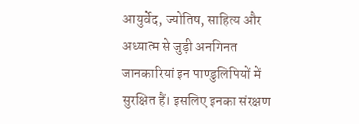आयुर्वेद, ज्योतिष, साहित्य और अध्यात्म से जुड़ी अनगिनत जानकारियां इन पाण्डुलिपियों में सुरक्षित हैं। इसलिए इनका संरक्षण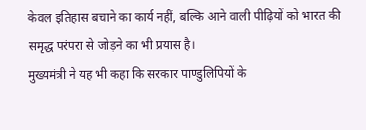केवल इतिहास बचाने का कार्य नहीं, बल्कि आने वाली पीढ़ियों को भारत की समृद्ध परंपरा से जोड़ने का भी प्रयास है।
मुख्यमंत्री ने यह भी कहा कि सरकार पाण्डुलिपियों के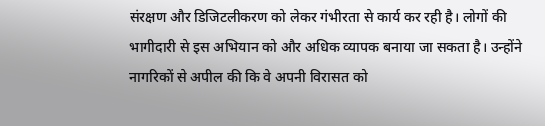संरक्षण और डिजिटलीकरण को लेकर गंभीरता से कार्य कर रही है। लोगों की भागीदारी से इस अभियान को और अधिक व्यापक बनाया जा सकता है। उन्होंने नागरिकों से अपील की कि वे अपनी विरासत को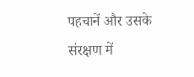पहचानें और उसके संरक्षण में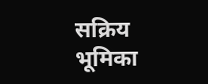सक्रिय भूमिका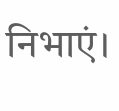निभाएं।